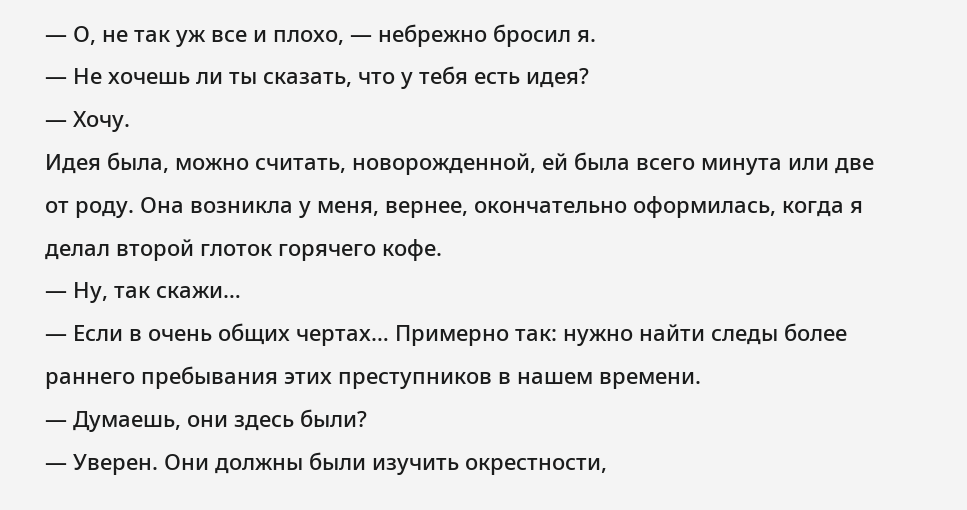— О, не так уж все и плохо, — небрежно бросил я.
— Не хочешь ли ты сказать, что у тебя есть идея?
— Хочу.
Идея была, можно считать, новорожденной, ей была всего минута или две от роду. Она возникла у меня, вернее, окончательно оформилась, когда я делал второй глоток горячего кофе.
— Ну, так скажи…
— Если в очень общих чертах… Примерно так: нужно найти следы более раннего пребывания этих преступников в нашем времени.
— Думаешь, они здесь были?
— Уверен. Они должны были изучить окрестности,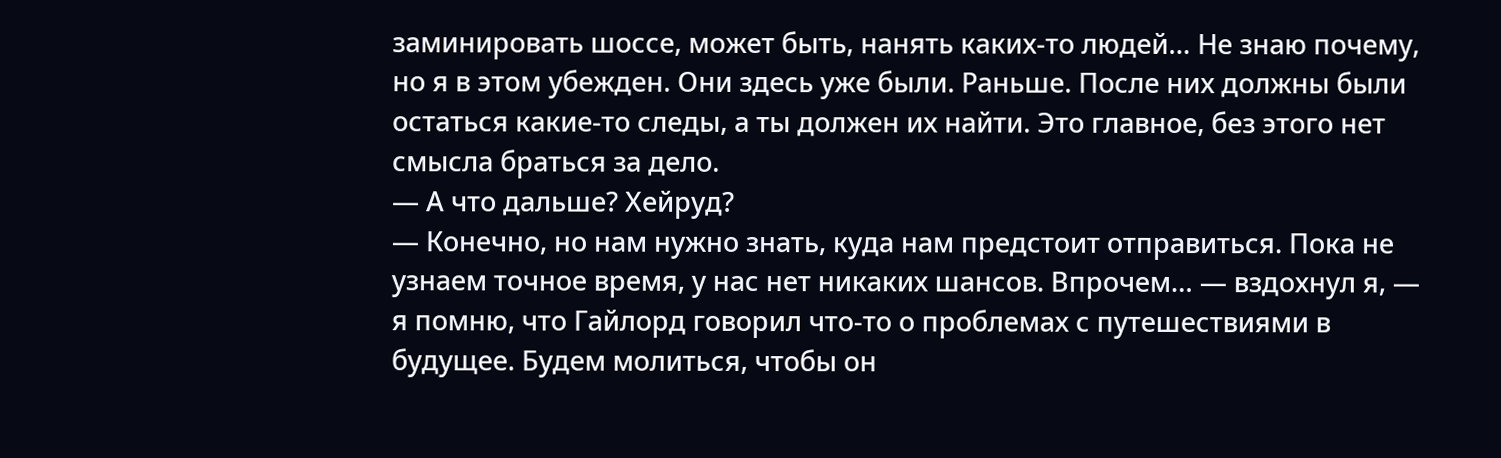заминировать шоссе, может быть, нанять каких-то людей… Не знаю почему, но я в этом убежден. Они здесь уже были. Раньше. После них должны были остаться какие-то следы, а ты должен их найти. Это главное, без этого нет смысла браться за дело.
— А что дальше? Хейруд?
— Конечно, но нам нужно знать, куда нам предстоит отправиться. Пока не узнаем точное время, у нас нет никаких шансов. Впрочем… — вздохнул я, — я помню, что Гайлорд говорил что-то о проблемах с путешествиями в будущее. Будем молиться, чтобы он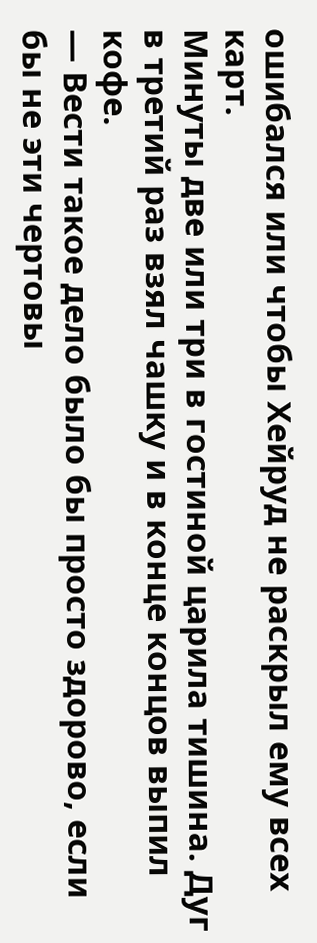ошибался или чтобы Хейруд не раскрыл ему всех карт.
Минуты две или три в гостиной царила тишина. Дуг в третий раз взял чашку и в конце концов выпил кофе.
— Вести такое дело было бы просто здорово, если бы не эти чертовы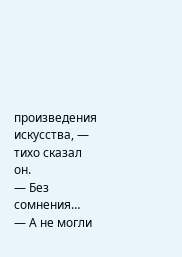произведения искусства, — тихо сказал он.
— Без сомнения…
— А не могли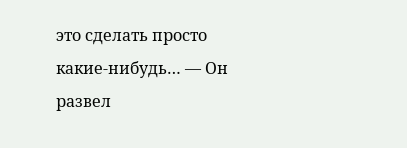это сделать просто какие-нибудь… — Он развел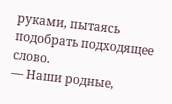руками, пытаясь подобрать подходящее слово.
— Наши родные,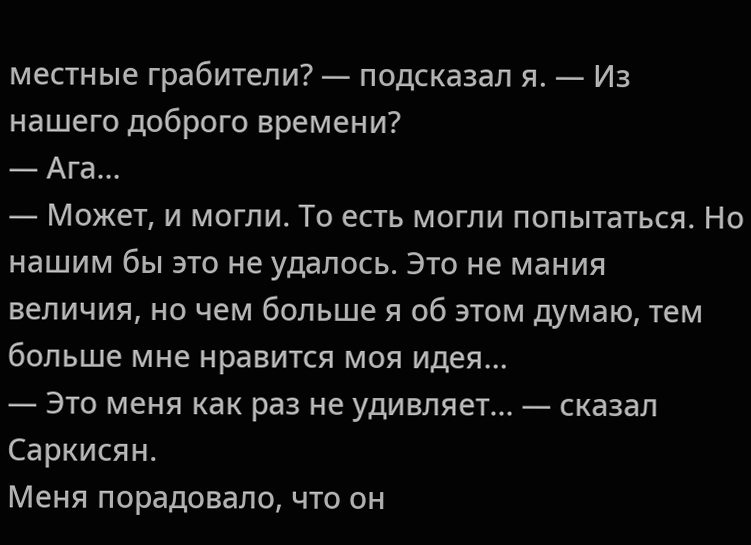местные грабители? — подсказал я. — Из нашего доброго времени?
— Ага…
— Может, и могли. То есть могли попытаться. Но нашим бы это не удалось. Это не мания величия, но чем больше я об этом думаю, тем больше мне нравится моя идея…
— Это меня как раз не удивляет… — сказал Саркисян.
Меня порадовало, что он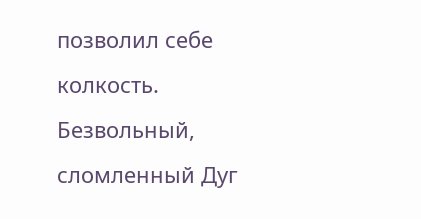позволил себе колкость. Безвольный, сломленный Дуг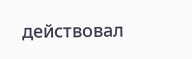действовал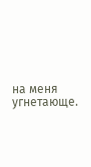на меня угнетающе.